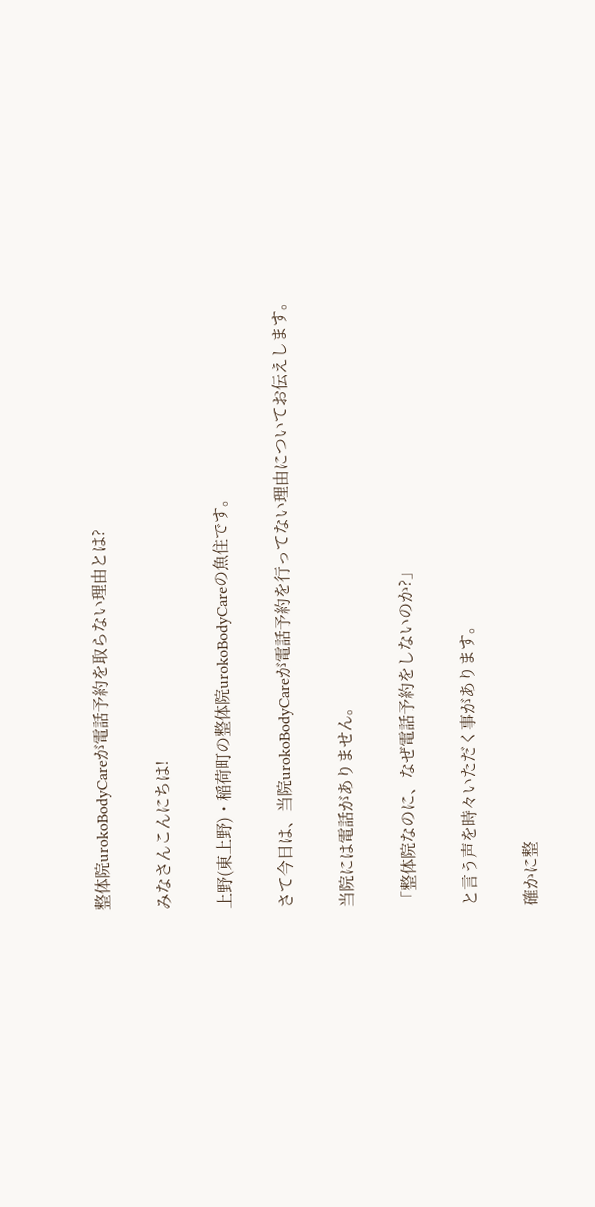整体院urokoBodyCareが電話予約を取らない理由とは?

みなさんこんにちは!

上野(東上野)・稲荷町の整体院urokoBodyCareの魚住です。

さて今日は、当院urokoBodyCareが電話予約を行ってない理由についてお伝えします。

当院には電話がありません。

「整体院なのに、なぜ電話予約をしないのか?」

と言う声を時々いただく事があります。

確かに整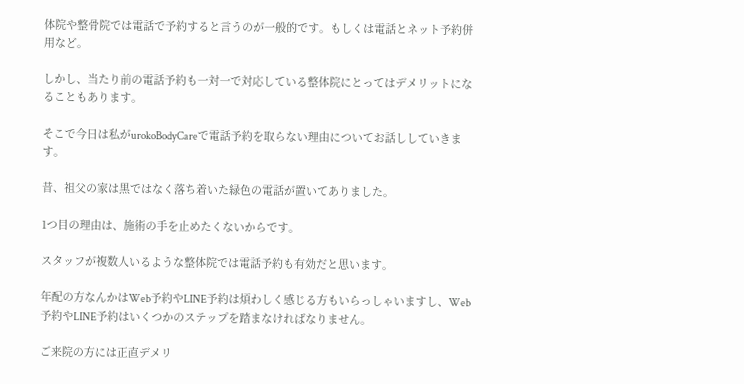体院や整骨院では電話で予約すると言うのが一般的です。もしくは電話とネット予約併用など。

しかし、当たり前の電話予約も一対一で対応している整体院にとってはデメリットになることもあります。

そこで今日は私がurokoBodyCareで電話予約を取らない理由についてお話ししていきます。

昔、祖父の家は黒ではなく落ち着いた緑色の電話が置いてありました。

1つ目の理由は、施術の手を止めたくないからです。

スタッフが複数人いるような整体院では電話予約も有効だと思います。

年配の方なんかはWeb予約やLINE予約は煩わしく感じる方もいらっしゃいますし、Web予約やLINE予約はいくつかのステップを踏まなければなりません。

ご来院の方には正直デメリ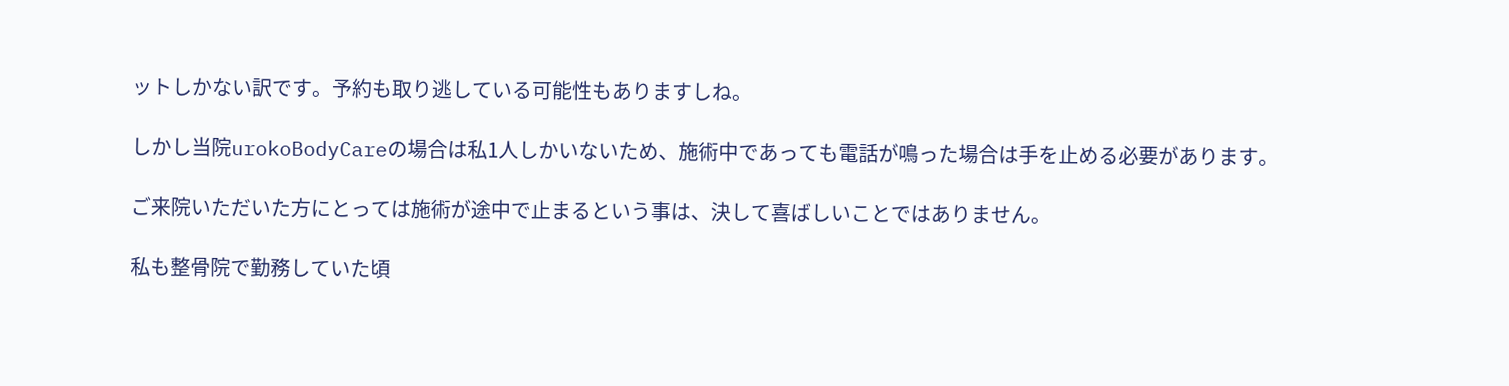ットしかない訳です。予約も取り逃している可能性もありますしね。

しかし当院urokoBodyCareの場合は私1人しかいないため、施術中であっても電話が鳴った場合は手を止める必要があります。

ご来院いただいた方にとっては施術が途中で止まるという事は、決して喜ばしいことではありません。

私も整骨院で勤務していた頃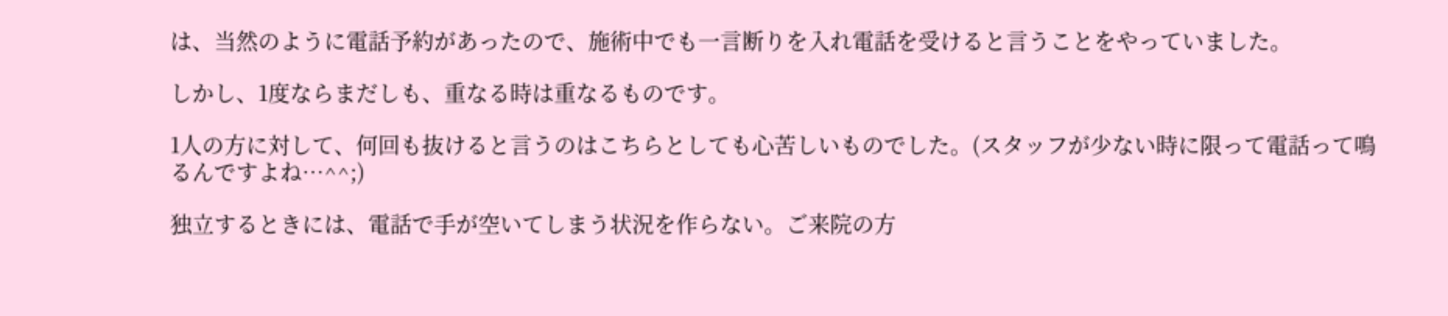は、当然のように電話予約があったので、施術中でも一言断りを入れ電話を受けると言うことをやっていました。

しかし、1度ならまだしも、重なる時は重なるものです。

1人の方に対して、何回も抜けると言うのはこちらとしても心苦しいものでした。(スタッフが少ない時に限って電話って鳴るんですよね…^^;)

独立するときには、電話で手が空いてしまう状況を作らない。ご来院の方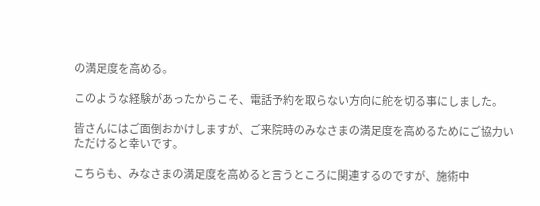の満足度を高める。

このような経験があったからこそ、電話予約を取らない方向に舵を切る事にしました。

皆さんにはご面倒おかけしますが、ご来院時のみなさまの満足度を高めるためにご協力いただけると幸いです。

こちらも、みなさまの満足度を高めると言うところに関連するのですが、施術中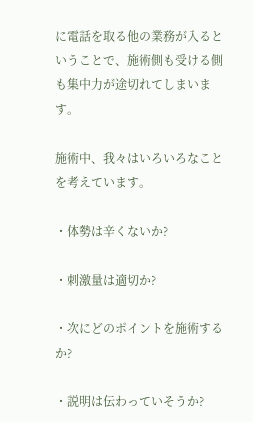に電話を取る他の業務が入るということで、施術側も受ける側も集中力が途切れてしまいます。

施術中、我々はいろいろなことを考えています。

・体勢は辛くないか?

・刺激量は適切か?

・次にどのポイントを施術するか?

・説明は伝わっていそうか?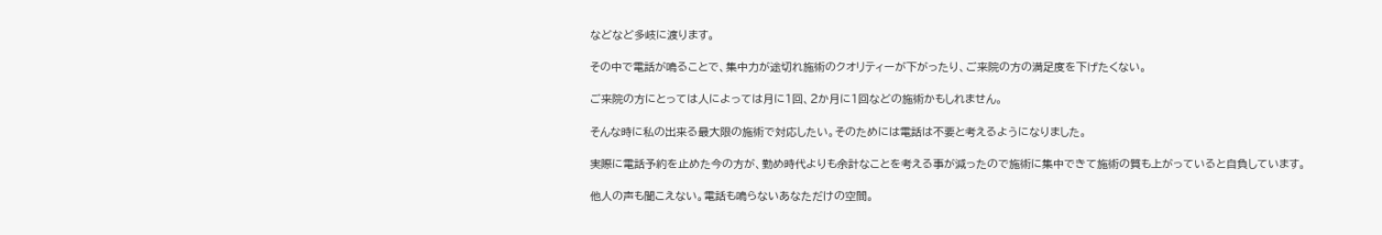などなど多岐に渡ります。

その中で電話が鳴ることで、集中力が途切れ施術のクオリティーが下がったり、ご来院の方の満足度を下げたくない。

ご来院の方にとっては人によっては月に1回、2か月に1回などの施術かもしれません。

そんな時に私の出来る最大限の施術で対応したい。そのためには電話は不要と考えるようになりました。

実際に電話予約を止めた今の方が、勤め時代よりも余計なことを考える事が減ったので施術に集中できて施術の質も上がっていると自負しています。

他人の声も聞こえない。電話も鳴らないあなただけの空間。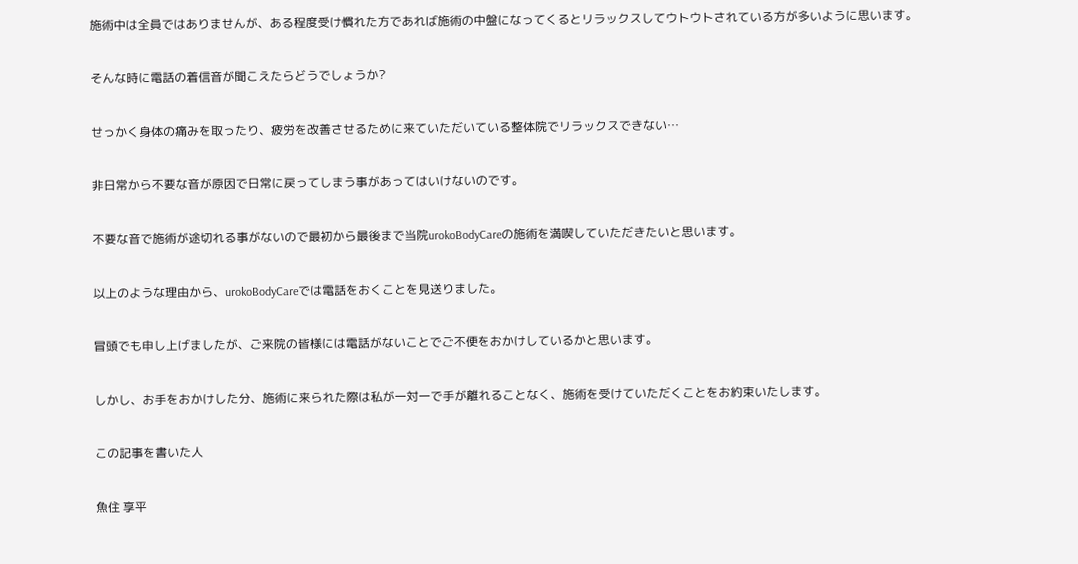施術中は全員ではありませんが、ある程度受け慣れた方であれば施術の中盤になってくるとリラックスしてウトウトされている方が多いように思います。

そんな時に電話の着信音が聞こえたらどうでしょうか?

せっかく身体の痛みを取ったり、疲労を改善させるために来ていただいている整体院でリラックスできない…

非日常から不要な音が原因で日常に戻ってしまう事があってはいけないのです。

不要な音で施術が途切れる事がないので最初から最後まで当院urokoBodyCareの施術を満喫していただきたいと思います。

以上のような理由から、urokoBodyCareでは電話をおくことを見送りました。

冒頭でも申し上げましたが、ご来院の皆様には電話がないことでご不便をおかけしているかと思います。

しかし、お手をおかけした分、施術に来られた際は私が一対一で手が離れることなく、施術を受けていただくことをお約束いたします。

この記事を書いた人

魚住 享平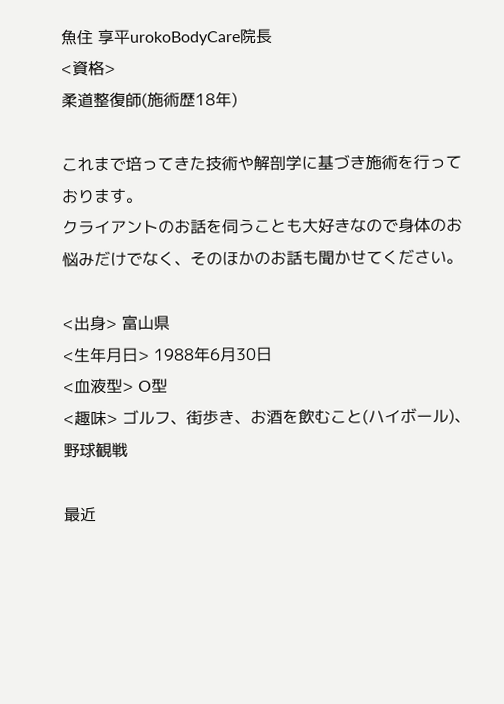魚住 享平urokoBodyCare院長
<資格>
柔道整復師(施術歴18年)

これまで培ってきた技術や解剖学に基づき施術を行っております。
クライアントのお話を伺うことも大好きなので身体のお悩みだけでなく、そのほかのお話も聞かせてください。

<出身> 富山県
<生年月日> 1988年6月30日
<血液型> O型
<趣味> ゴルフ、街歩き、お酒を飲むこと(ハイボール)、野球観戦

最近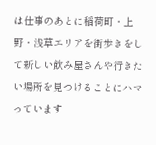は仕事のあとに稲荷町・上野・浅草エリアを街歩きをして新しい飲み屋さんや行きたい場所を見つけることにハマっています